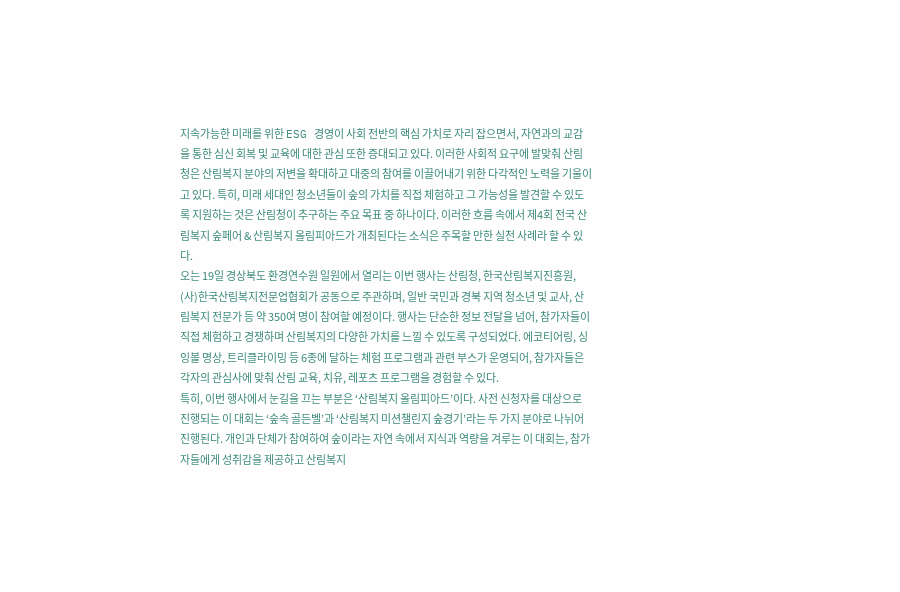지속가능한 미래를 위한 ESG 경영이 사회 전반의 핵심 가치로 자리 잡으면서, 자연과의 교감을 통한 심신 회복 및 교육에 대한 관심 또한 증대되고 있다. 이러한 사회적 요구에 발맞춰 산림청은 산림복지 분야의 저변을 확대하고 대중의 참여를 이끌어내기 위한 다각적인 노력을 기울이고 있다. 특히, 미래 세대인 청소년들이 숲의 가치를 직접 체험하고 그 가능성을 발견할 수 있도록 지원하는 것은 산림청이 추구하는 주요 목표 중 하나이다. 이러한 흐름 속에서 제4회 전국 산림복지 숲페어 & 산림복지 올림피아드가 개최된다는 소식은 주목할 만한 실천 사례라 할 수 있다.
오는 19일 경상북도 환경연수원 일원에서 열리는 이번 행사는 산림청, 한국산림복지진흥원, (사)한국산림복지전문업협회가 공동으로 주관하며, 일반 국민과 경북 지역 청소년 및 교사, 산림복지 전문가 등 약 350여 명이 참여할 예정이다. 행사는 단순한 정보 전달을 넘어, 참가자들이 직접 체험하고 경쟁하며 산림복지의 다양한 가치를 느낄 수 있도록 구성되었다. 에코티어링, 싱잉볼 명상, 트리클라이밍 등 6종에 달하는 체험 프로그램과 관련 부스가 운영되어, 참가자들은 각자의 관심사에 맞춰 산림 교육, 치유, 레포츠 프로그램을 경험할 수 있다.
특히, 이번 행사에서 눈길을 끄는 부분은 ‘산림복지 올림피아드’이다. 사전 신청자를 대상으로 진행되는 이 대회는 ‘숲속 골든벨’과 ‘산림복지 미션챌린지 숲경기’라는 두 가지 분야로 나뉘어 진행된다. 개인과 단체가 참여하여 숲이라는 자연 속에서 지식과 역량을 겨루는 이 대회는, 참가자들에게 성취감을 제공하고 산림복지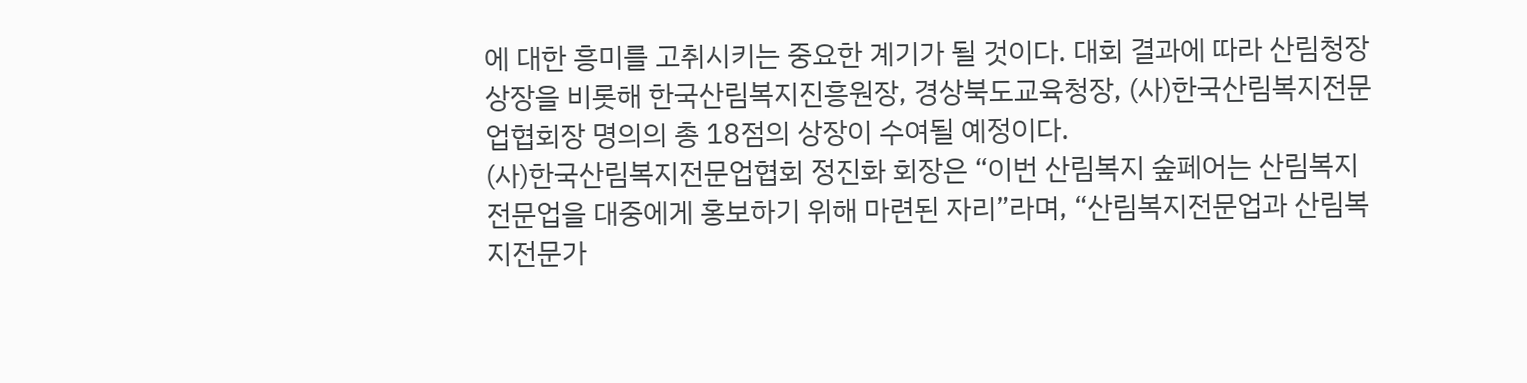에 대한 흥미를 고취시키는 중요한 계기가 될 것이다. 대회 결과에 따라 산림청장 상장을 비롯해 한국산림복지진흥원장, 경상북도교육청장, (사)한국산림복지전문업협회장 명의의 총 18점의 상장이 수여될 예정이다.
(사)한국산림복지전문업협회 정진화 회장은 “이번 산림복지 숲페어는 산림복지전문업을 대중에게 홍보하기 위해 마련된 자리”라며, “산림복지전문업과 산림복지전문가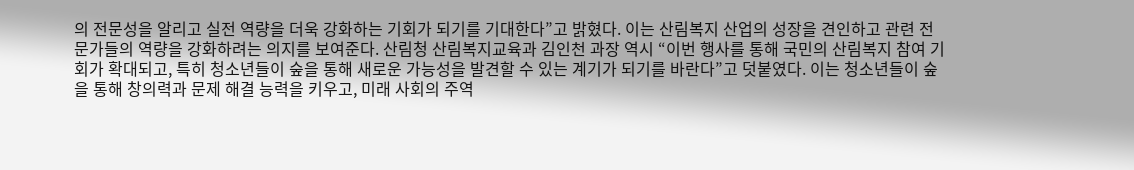의 전문성을 알리고 실전 역량을 더욱 강화하는 기회가 되기를 기대한다”고 밝혔다. 이는 산림복지 산업의 성장을 견인하고 관련 전문가들의 역량을 강화하려는 의지를 보여준다. 산림청 산림복지교육과 김인천 과장 역시 “이번 행사를 통해 국민의 산림복지 참여 기회가 확대되고, 특히 청소년들이 숲을 통해 새로운 가능성을 발견할 수 있는 계기가 되기를 바란다”고 덧붙였다. 이는 청소년들이 숲을 통해 창의력과 문제 해결 능력을 키우고, 미래 사회의 주역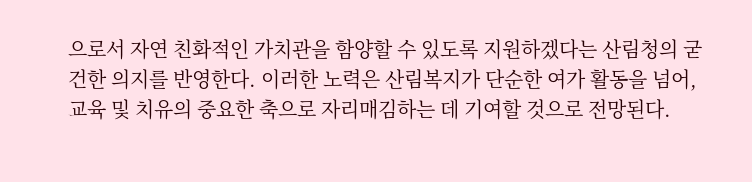으로서 자연 친화적인 가치관을 함양할 수 있도록 지원하겠다는 산림청의 굳건한 의지를 반영한다. 이러한 노력은 산림복지가 단순한 여가 활동을 넘어, 교육 및 치유의 중요한 축으로 자리매김하는 데 기여할 것으로 전망된다.